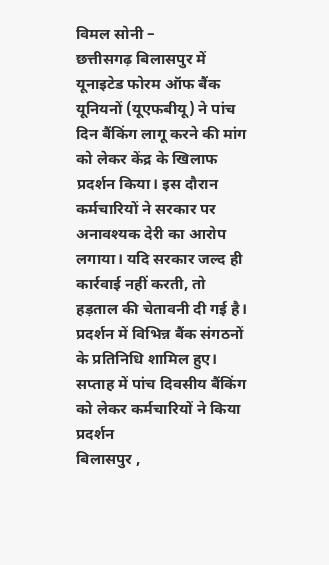विमल सोनी –
छत्तीसगढ़ बिलासपुर में यूनाइटेड फोरम ऑफ बैंक यूनियनों (यूएफबीयू) ने पांच दिन बैंकिंग लागू करने की मांग को लेकर केंद्र के खिलाफ प्रदर्शन किया। इस दौरान कर्मचारियों ने सरकार पर अनावश्यक देरी का आरोप लगाया। यदि सरकार जल्द ही कार्रवाई नहीं करती, तो हड़ताल की चेतावनी दी गई है। प्रदर्शन में विभिन्न बैंक संगठनों के प्रतिनिधि शामिल हुए।
सप्ताह में पांच दिवसीय बैंकिंग को लेकर कर्मचारियों ने किया प्रदर्शन
बिलासपुर ,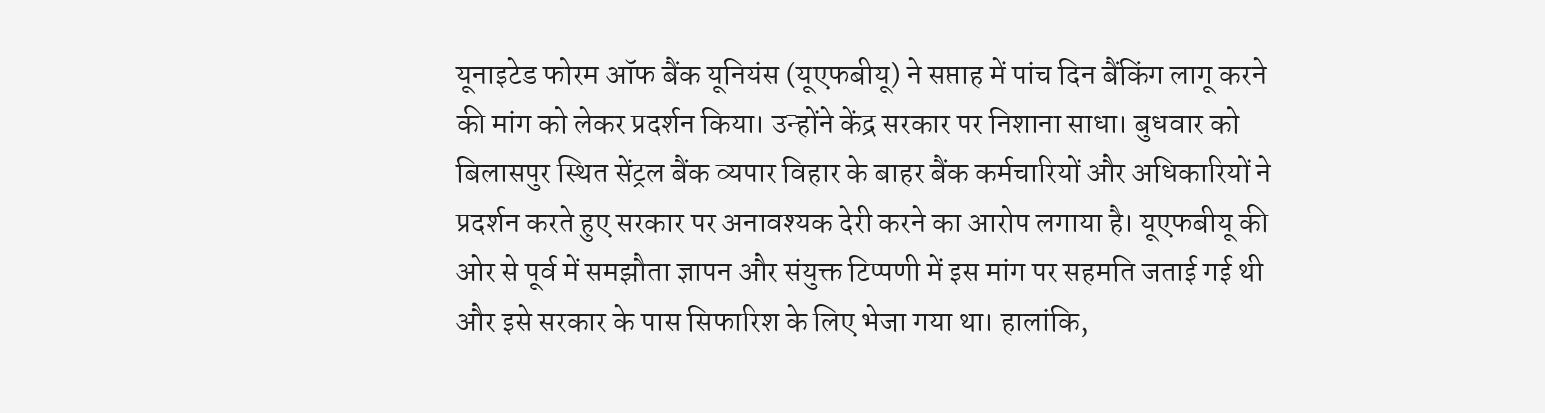यूनाइटेड फोरम ऑफ बैंक यूनियंस (यूएफबीयू) ने सप्ताह में पांच दिन बैंकिंग लागू करने की मांग को लेकर प्रदर्शन किया। उन्होंने केंद्र सरकार पर निशाना साधा। बुधवार को बिलासपुर स्थित सेंट्रल बैंक व्यपार विहार के बाहर बैंक कर्मचारियों और अधिकारियों ने प्रदर्शन करते हुए सरकार पर अनावश्यक देरी करने का आरोप लगाया है। यूएफबीयू की ओर से पूर्व में समझौता ज्ञापन और संयुक्त टिप्पणी में इस मांग पर सहमति जताई गई थी और इसे सरकार के पास सिफारिश के लिए भेजा गया था। हालांकि,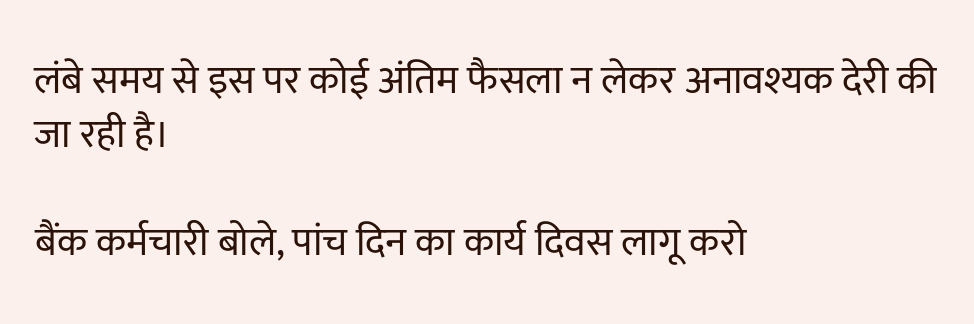लंबे समय से इस पर कोई अंतिम फैसला न लेकर अनावश्यक देरी की जा रही है।

बैंक कर्मचारी बोले, पांच दिन का कार्य दिवस लागू करो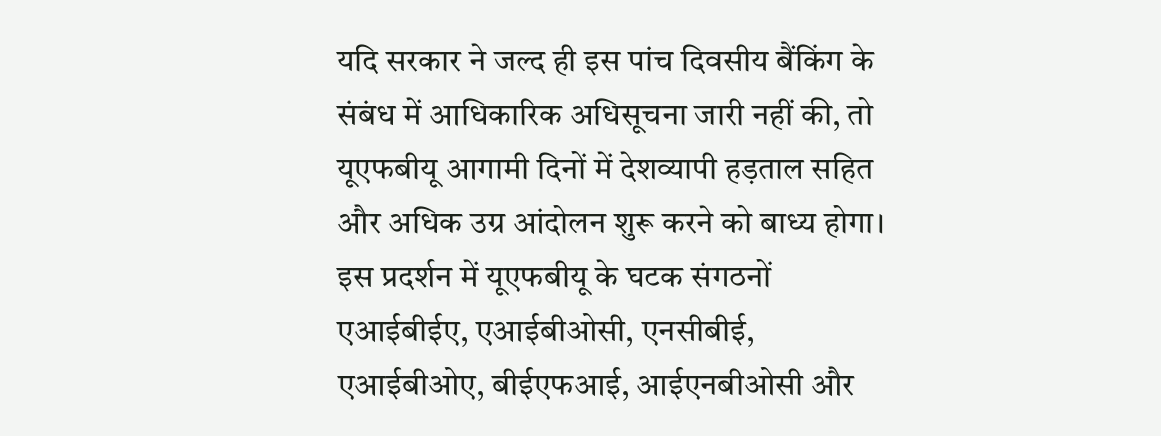यदि सरकार ने जल्द ही इस पांच दिवसीय बैंकिंग के संबंध में आधिकारिक अधिसूचना जारी नहीं की, तो यूएफबीयू आगामी दिनों में देशव्यापी हड़ताल सहित और अधिक उग्र आंदोलन शुरू करने को बाध्य होगा। इस प्रदर्शन में यूएफबीयू के घटक संगठनों एआईबीईए, एआईबीओसी, एनसीबीई, एआईबीओए, बीईएफआई, आईएनबीओसी और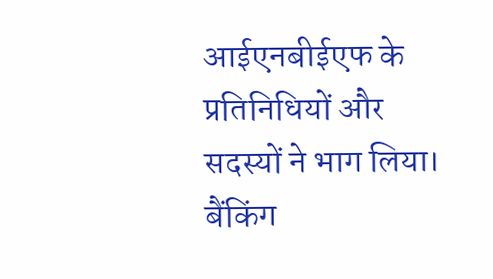आईएनबीईएफ के प्रतिनिधियों और सदस्यों ने भाग लिया।
बैंकिंग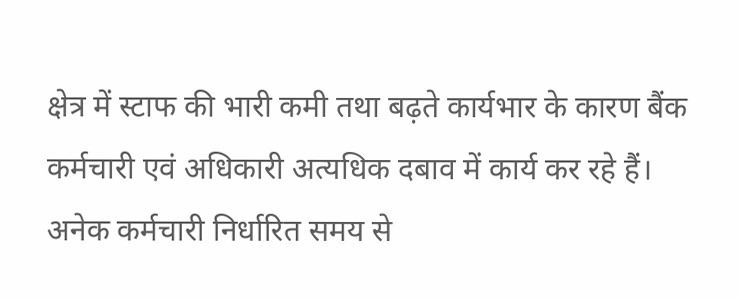क्षेत्र में स्टाफ की भारी कमी तथा बढ़ते कार्यभार के कारण बैंक कर्मचारी एवं अधिकारी अत्यधिक दबाव में कार्य कर रहे हैं। अनेक कर्मचारी निर्धारित समय से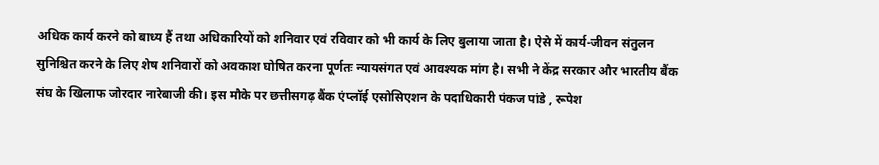अधिक कार्य करने को बाध्य हैं तथा अधिकारियों को शनिवार एवं रविवार को भी कार्य के लिए बुलाया जाता है। ऐसे में कार्य-जीवन संतुलन सुनिश्चित करने के लिए शेष शनिवारों को अवकाश घोषित करना पूर्णतः न्यायसंगत एवं आवश्यक मांग है। सभी ने केंद्र सरकार और भारतीय बैंक संघ के खिलाफ जोरदार नारेबाजी की। इस मौके पर छत्तीसगढ़ बैंक एंप्लॉई एसोसिएशन के पदाधिकारी पंकज पांडे , रूपेश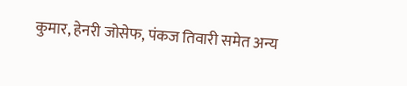कुमार, हेनरी जोसेफ, पंकज तिवारी समेत अन्य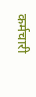कर्मचारी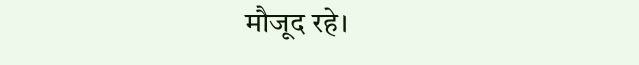मौजूद रहे।